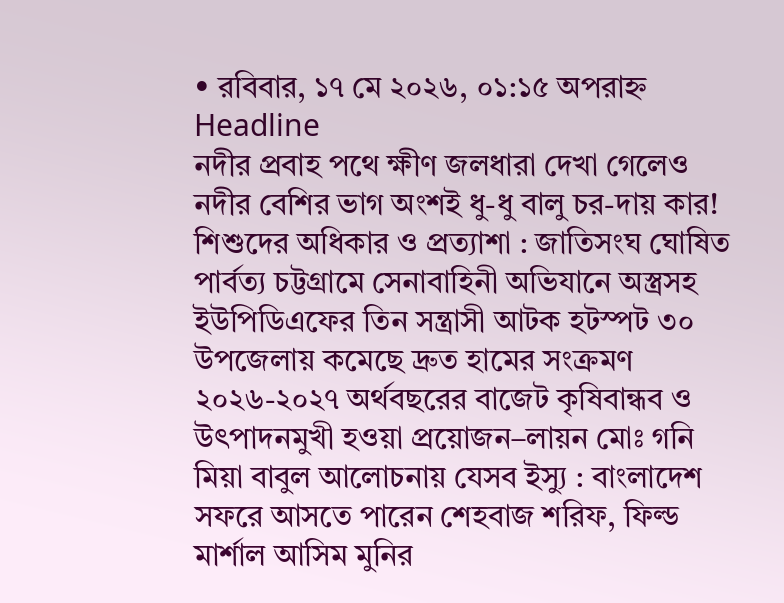• রবিবার, ১৭ মে ২০২৬, ০১:১৫ অপরাহ্ন
Headline
নদীর প্রবাহ পথে ক্ষীণ জলধারা দেখা গেলেও নদীর বেশির ভাগ অংশই ধু-ধু বালু চর-দায় কার! শিশুদের অধিকার ও প্রত্যাশা : জাতিসংঘ ঘোষিত পার্বত্য চট্টগ্রামে সেনাবাহিনী অভিযানে অস্ত্রসহ ইউপিডিএফের তিন সন্ত্রাসী আটক হটস্পট ৩০ উপজেলায় কমেছে দ্রুত হামের সংক্রমণ ২০২৬-২০২৭ অর্থবছরের বাজেট কৃষিবান্ধব ও উৎপাদনমুখী হওয়া প্রয়োজন–লায়ন মোঃ গনি মিয়া বাবুল আলোচনায় যেসব ইস্যু : বাংলাদেশ সফরে আসতে পারেন শেহবাজ শরিফ, ফিল্ড মার্শাল আসিম মুনির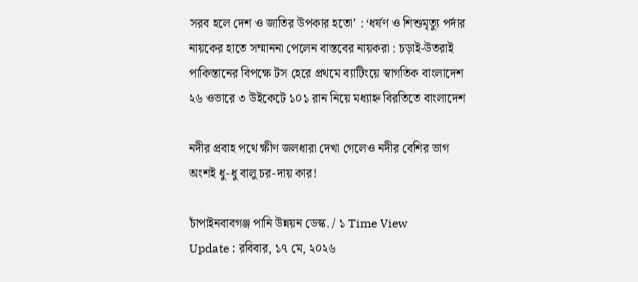সরব হলে দেশ ও জাতির উপকার হতো’ : ‘ধর্ষণ ও শিশুমৃত্যু পর্দার নায়কের হাতে সম্মাননা পেলেন বাস্তবের নায়করা : চড়াই-উতরাই পাকিস্তানের বিপক্ষে টস হেরে প্রথমে ব্যাটিংয়ে স্বাগতিক বাংলাদেশ ২৬ ওভারে ৩ উইকেটে ১০১ রান নিয়ে মধ্যাহ্ন বিরতিতে বাংলাদেশ

নদীর প্রবাহ পথে ক্ষীণ জলধারা দেখা গেলেও নদীর বেশির ভাগ অংশই ধু-ধু বালু চর-দায় কার!

চাঁপাইনবাবগঞ্জ পানি উন্নয়ন ডেস্ক. / ১ Time View
Update : রবিবার, ১৭ মে, ২০২৬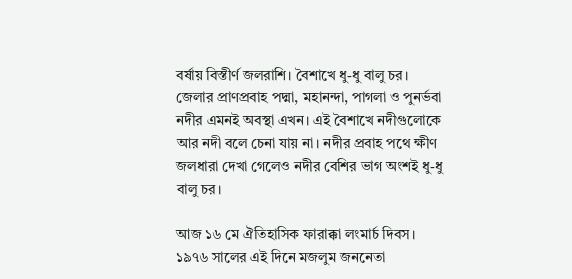বর্ষায় বিস্তীর্ণ জলরাশি। বৈশাখে ধু-ধু বালু চর। জেলার প্রাণপ্রবাহ পদ্মা, মহানন্দা, পাগলা ও পুনর্ভবা নদীর এমনই অবস্থা এখন। এই বৈশাখে নদীগুলোকে আর নদী বলে চেনা যায় না। নদীর প্রবাহ পথে ক্ষীণ জলধারা দেখা গেলেও নদীর বেশির ভাগ অংশই ধু-ধু বালু চর।

আজ ১৬ মে ঐতিহাসিক ফারাক্কা লংমার্চ দিবস। ১৯৭৬ সালের এই দিনে মজলুম জননেতা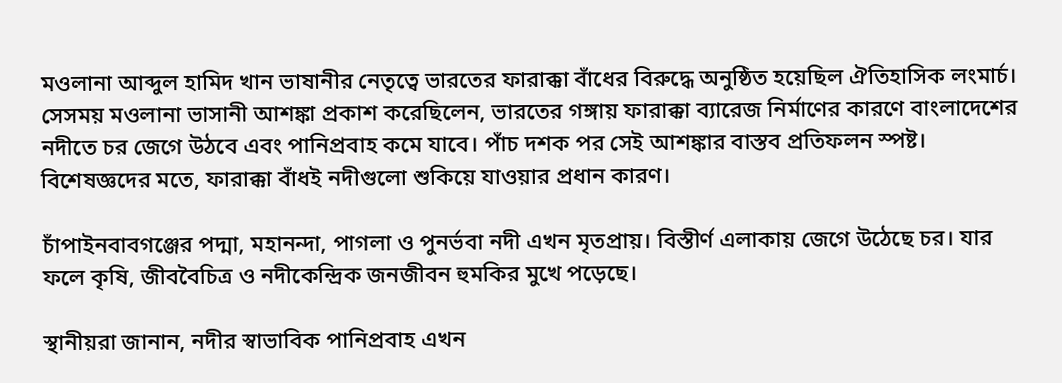মওলানা আব্দুল হামিদ খান ভাষানীর নেতৃত্বে ভারতের ফারাক্কা বাঁধের বিরুদ্ধে অনুষ্ঠিত হয়েছিল ঐতিহাসিক লংমার্চ। সেসময় মওলানা ভাসানী আশঙ্কা প্রকাশ করেছিলেন, ভারতের গঙ্গায় ফারাক্কা ব্যারেজ নির্মাণের কারণে বাংলাদেশের নদীতে চর জেগে উঠবে এবং পানিপ্রবাহ কমে যাবে। পাঁচ দশক পর সেই আশঙ্কার বাস্তব প্রতিফলন স্পষ্ট। বিশেষজ্ঞদের মতে, ফারাক্কা বাঁধই নদীগুলো শুকিয়ে যাওয়ার প্রধান কারণ।

চাঁপাইনবাবগঞ্জের পদ্মা, মহানন্দা, পাগলা ও পুনর্ভবা নদী এখন মৃতপ্রায়। বিস্তীর্ণ এলাকায় জেগে উঠেছে চর। যার ফলে কৃষি, জীববৈচিত্র ও নদীকেন্দ্রিক জনজীবন হুমকির মুখে পড়েছে।

স্থানীয়রা জানান, নদীর স্বাভাবিক পানিপ্রবাহ এখন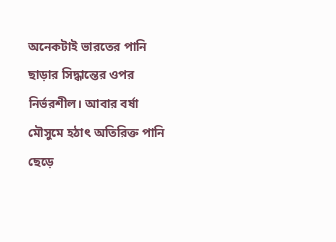অনেকটাই ভারতের পানি ছাড়ার সিদ্ধান্তের ওপর নির্ভরশীল। আবার বর্ষা মৌসুমে হঠাৎ অতিরিক্ত পানি ছেড়ে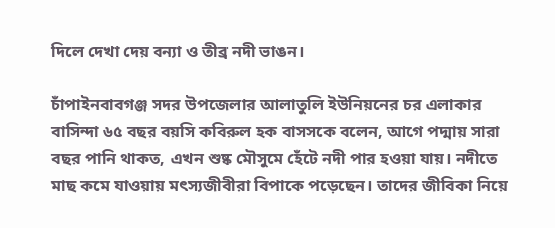দিলে দেখা দেয় বন্যা ও তীব্র নদী ভাঙন।

চাঁপাইনবাবগঞ্জ সদর উপজেলার আলাতুলি ইউনিয়নের চর এলাকার বাসিন্দা ৬৫ বছর বয়সি কবিরুল হক বাসসকে বলেন, আগে পদ্মায় সারা বছর পানি থাকত, এখন শুষ্ক মৌসুমে হেঁটে নদী পার হওয়া যায়। নদীতে মাছ কমে যাওয়ায় মৎস্যজীবীরা বিপাকে পড়েছেন। তাদের জীবিকা নিয়ে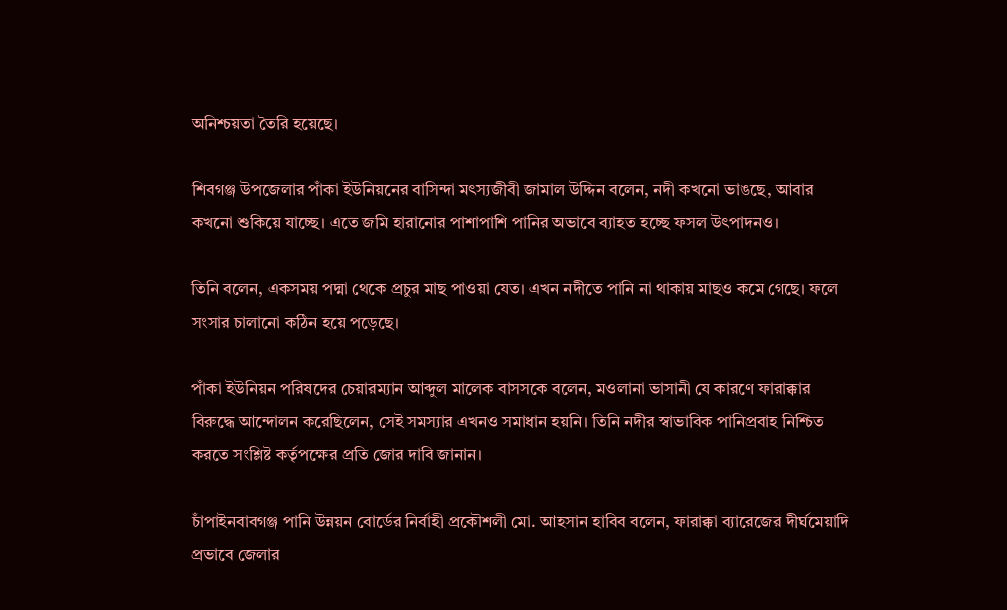অনিশ্চয়তা তৈরি হয়েছে।

শিবগঞ্জ উপজেলার পাঁকা ইউনিয়নের বাসিন্দা মৎস্যজীবী জামাল উদ্দিন বলেন, নদী কখনো ভাঙছে, আবার কখনো শুকিয়ে যাচ্ছে। এতে জমি হারানোর পাশাপাশি পানির অভাবে ব্যাহত হচ্ছে ফসল উৎপাদনও।

তিনি বলেন, একসময় পদ্মা থেকে প্রচুর মাছ পাওয়া যেত। এখন নদীতে পানি না থাকায় মাছও কমে গেছে। ফলে সংসার চালানো কঠিন হয়ে পড়েছে।

পাঁকা ইউনিয়ন পরিষদের চেয়ারম্যান আব্দুল মালেক বাসসকে বলেন, মওলানা ভাসানী যে কারণে ফারাক্কার বিরুদ্ধে আন্দোলন করেছিলেন, সেই সমস্যার এখনও সমাধান হয়নি। তিনি নদীর স্বাভাবিক পানিপ্রবাহ নিশ্চিত করতে সংশ্লিষ্ট কর্তৃপক্ষের প্রতি জোর দাবি জানান।

চাঁপাইনবাবগঞ্জ পানি উন্নয়ন বোর্ডের নির্বাহী প্রকৌশলী মো. আহসান হাবিব বলেন, ফারাক্কা ব্যারেজের দীর্ঘমেয়াদি প্রভাবে জেলার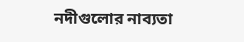নদীগুলোর নাব্যতা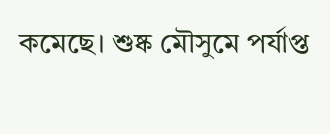কমেছে। শুষ্ক মৌসুমে পর্যাপ্ত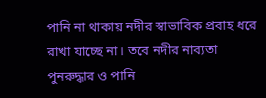পানি না থাকায় নদীর স্বাভাবিক প্রবাহ ধরে রাখা যাচ্ছে না। তবে নদীর নাব্যতা পুনরুদ্ধার ও পানি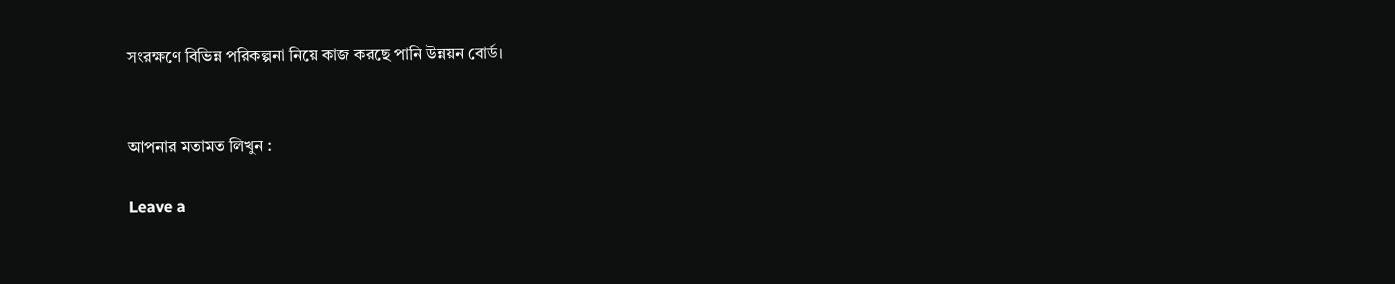সংরক্ষণে বিভিন্ন পরিকল্পনা নিয়ে কাজ করছে পানি উন্নয়ন বোর্ড।


আপনার মতামত লিখুন :

Leave a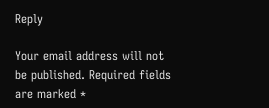Reply

Your email address will not be published. Required fields are marked *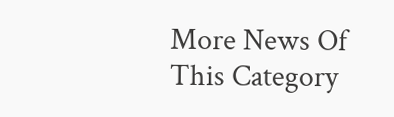More News Of This Category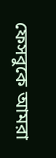ফেসবুকে আমরা